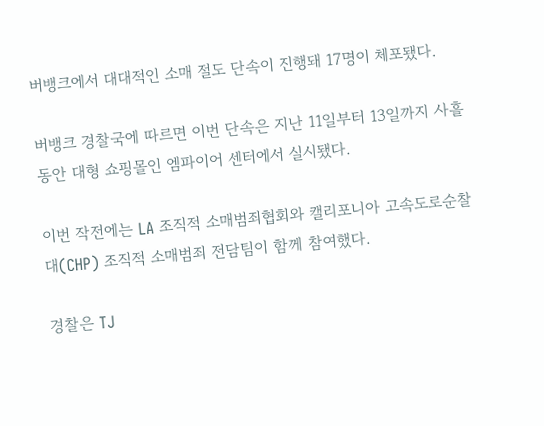버뱅크에서 대대적인 소매 절도 단속이 진행돼 17명이 체포됐다.

버뱅크 경찰국에 따르면 이번 단속은 지난 11일부터 13일까지 사흘 동안 대형 쇼핑몰인 엠파이어 센터에서 실시됐다.

이번 작전에는 LA 조직적 소매범죄협회와 캘리포니아 고속도로순찰대(CHP) 조직적 소매범죄 전담팀이 함께 참여했다.

경찰은 TJ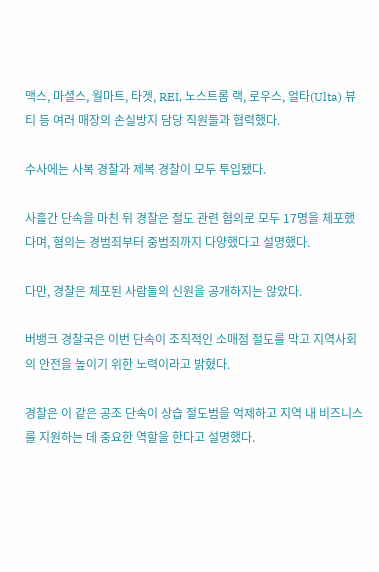맥스, 마셜스, 월마트, 타겟, REI, 노스트롬 랙, 로우스, 얼타(Ulta) 뷰티 등 여러 매장의 손실방지 담당 직원들과 협력했다.

수사에는 사복 경찰과 제복 경찰이 모두 투입됐다.

사흘간 단속을 마친 뒤 경찰은 절도 관련 혐의로 모두 17명을 체포했다며, 혐의는 경범죄부터 중범죄까지 다양했다고 설명했다.

다만, 경찰은 체포된 사람들의 신원을 공개하지는 않았다.

버뱅크 경찰국은 이번 단속이 조직적인 소매점 절도를 막고 지역사회의 안전을 높이기 위한 노력이라고 밝혔다.

경찰은 이 같은 공조 단속이 상습 절도범을 억제하고 지역 내 비즈니스를 지원하는 데 중요한 역할을 한다고 설명했다.